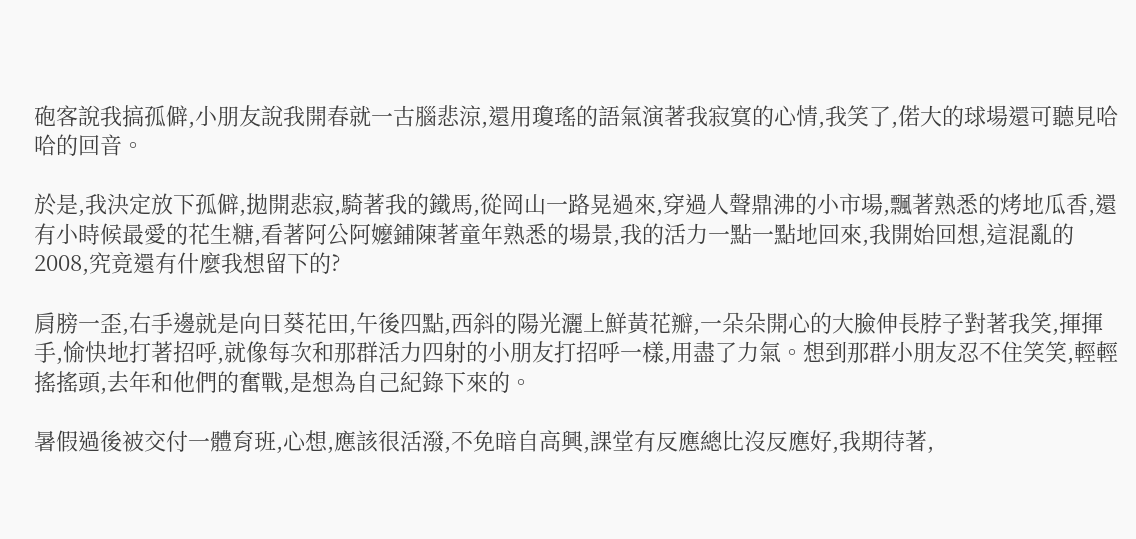砲客說我搞孤僻,小朋友說我開春就一古腦悲涼,還用瓊瑤的語氣演著我寂寞的心情,我笑了,偌大的球場還可聽見哈哈的回音。

於是,我決定放下孤僻,拋開悲寂,騎著我的鐵馬,從岡山一路晃過來,穿過人聲鼎沸的小市場,飄著熟悉的烤地瓜香,還有小時候最愛的花生糖,看著阿公阿嬤鋪陳著童年熟悉的場景,我的活力一點一點地回來,我開始回想,這混亂的2008,究竟還有什麼我想留下的?

肩膀一歪,右手邊就是向日葵花田,午後四點,西斜的陽光灑上鮮黃花瓣,一朵朵開心的大臉伸長脖子對著我笑,揮揮手,愉快地打著招呼,就像每次和那群活力四射的小朋友打招呼一樣,用盡了力氣。想到那群小朋友忍不住笑笑,輕輕搖搖頭,去年和他們的奮戰,是想為自己紀錄下來的。

暑假過後被交付一體育班,心想,應該很活潑,不免暗自高興,課堂有反應總比沒反應好,我期待著,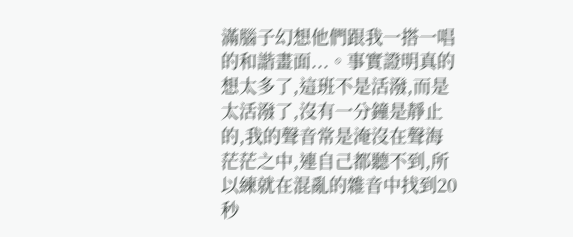滿腦子幻想他們跟我一搭一唱的和諧畫面...。事實證明真的想太多了,這班不是活潑,而是太活潑了,沒有一分鐘是靜止的,我的聲音常是淹沒在聲海茫茫之中,連自己都聽不到,所以練就在混亂的雜音中找到20秒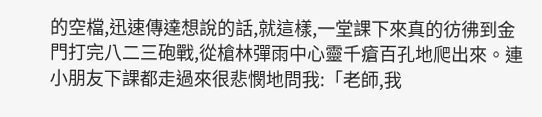的空檔,迅速傳達想說的話,就這樣,一堂課下來真的彷彿到金門打完八二三砲戰,從槍林彈雨中心靈千瘡百孔地爬出來。連小朋友下課都走過來很悲憫地問我:「老師,我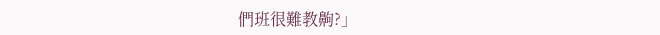們班很難教齁?」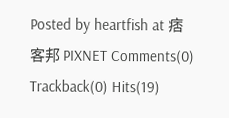Posted by heartfish at 痞客邦 PIXNET Comments(0) Trackback(0) Hits(19)